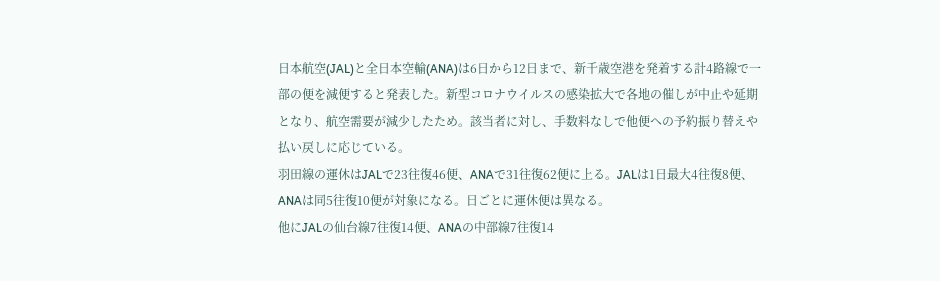日本航空(JAL)と全日本空輸(ANA)は6日から12日まで、新千歳空港を発着する計4路線で一部の便を減便すると発表した。新型コロナウイルスの感染拡大で各地の催しが中止や延期となり、航空需要が減少したため。該当者に対し、手数料なしで他便への予約振り替えや払い戻しに応じている。
羽田線の運休はJALで23往復46便、ANAで31往復62便に上る。JALは1日最大4往復8便、ANAは同5往復10便が対象になる。日ごとに運休便は異なる。
他にJALの仙台線7往復14便、ANAの中部線7往復14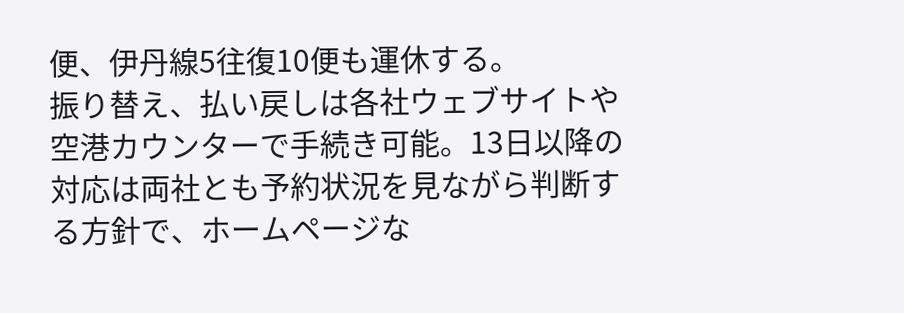便、伊丹線5往復10便も運休する。
振り替え、払い戻しは各社ウェブサイトや空港カウンターで手続き可能。13日以降の対応は両社とも予約状況を見ながら判断する方針で、ホームページな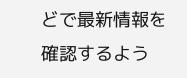どで最新情報を確認するよう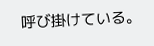呼び掛けている。